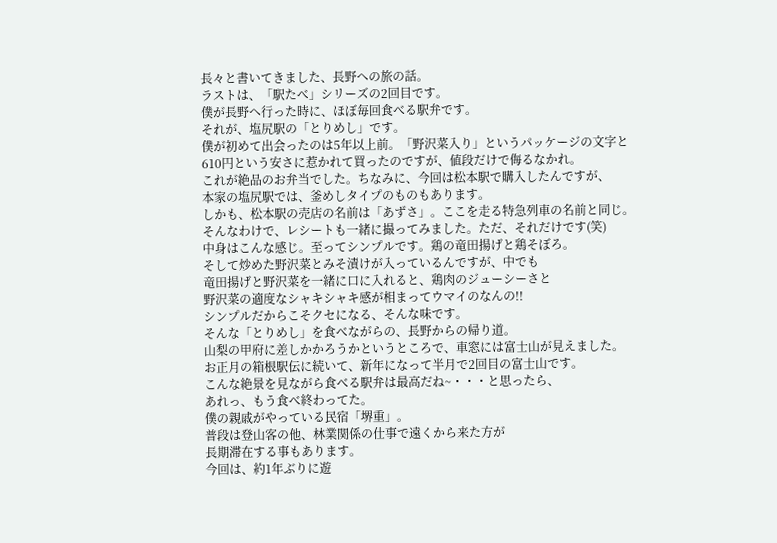長々と書いてきました、長野への旅の話。
ラストは、「駅たべ」シリーズの2回目です。
僕が長野へ行った時に、ほぼ毎回食べる駅弁です。
それが、塩尻駅の「とりめし」です。
僕が初めて出会ったのは5年以上前。「野沢菜入り」というパッケージの文字と
610円という安さに惹かれて買ったのですが、値段だけで侮るなかれ。
これが絶品のお弁当でした。ちなみに、今回は松本駅で購入したんですが、
本家の塩尻駅では、釜めしタイプのものもあります。
しかも、松本駅の売店の名前は「あずさ」。ここを走る特急列車の名前と同じ。
そんなわけで、レシートも一緒に撮ってみました。ただ、それだけです(笑)
中身はこんな感じ。至ってシンプルです。鶏の竜田揚げと鶏そぼろ。
そして炒めた野沢菜とみそ漬けが入っているんですが、中でも
竜田揚げと野沢菜を一緒に口に入れると、鶏肉のジューシーさと
野沢菜の適度なシャキシャキ感が相まってウマイのなんの!!
シンプルだからこそクセになる、そんな味です。
そんな「とりめし」を食べながらの、長野からの帰り道。
山梨の甲府に差しかかろうかというところで、車窓には富士山が見えました。
お正月の箱根駅伝に続いて、新年になって半月で2回目の富士山です。
こんな絶景を見ながら食べる駅弁は最高だね~・・・と思ったら、
あれっ、もう食べ終わってた。
僕の親戚がやっている民宿「堺重」。
普段は登山客の他、林業関係の仕事で遠くから来た方が
長期滞在する事もあります。
今回は、約1年ぶりに遊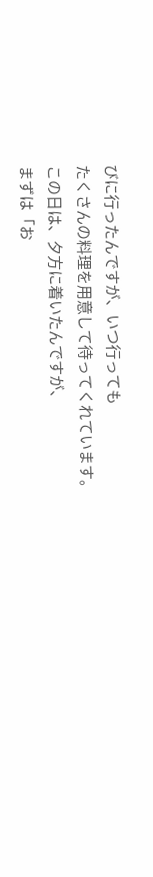びに行ったんですが、いつ行っても
たくさんの料理を用意して待ってくれています。
この日は、夕方に着いたんですが、
まずは「お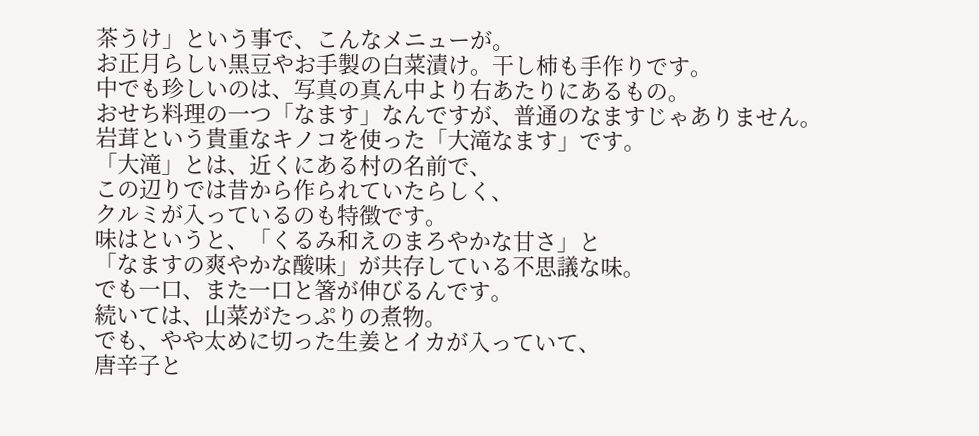茶うけ」という事で、こんなメニューが。
お正月らしい黒豆やお手製の白菜漬け。干し柿も手作りです。
中でも珍しいのは、写真の真ん中より右あたりにあるもの。
おせち料理の一つ「なます」なんですが、普通のなますじゃありません。
岩茸という貴重なキノコを使った「大滝なます」です。
「大滝」とは、近くにある村の名前で、
この辺りでは昔から作られていたらしく、
クルミが入っているのも特徴です。
味はというと、「くるみ和えのまろやかな甘さ」と
「なますの爽やかな酸味」が共存している不思議な味。
でも一口、また一口と箸が伸びるんです。
続いては、山菜がたっぷりの煮物。
でも、やや太めに切った生姜とイカが入っていて、
唐辛子と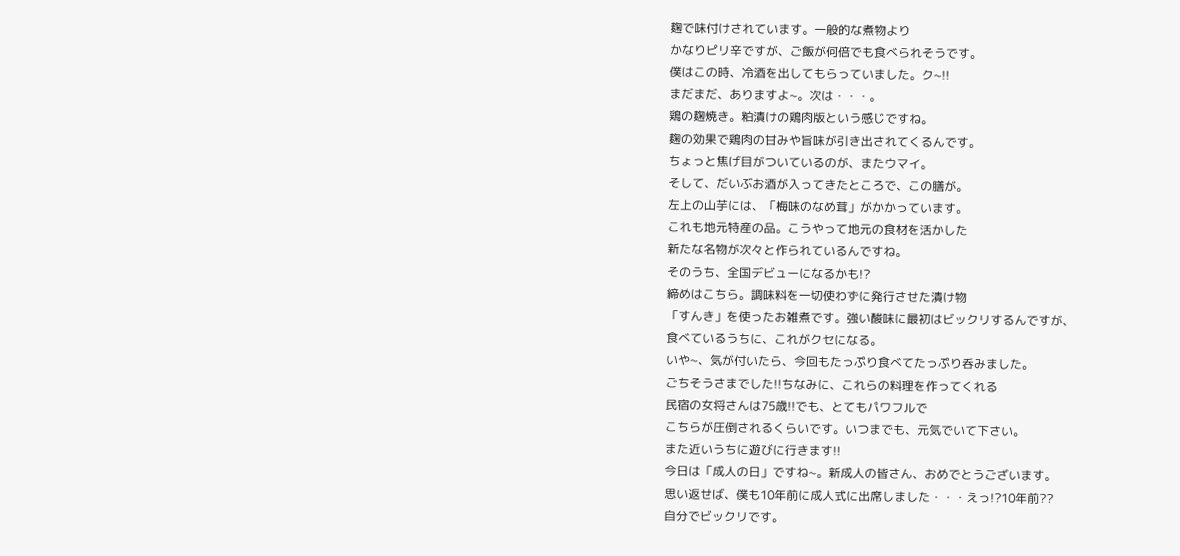麹で味付けされています。一般的な煮物より
かなりピリ辛ですが、ご飯が何倍でも食べられそうです。
僕はこの時、冷酒を出してもらっていました。ク~!!
まだまだ、ありますよ~。次は・・・。
鶏の麹焼き。粕漬けの鶏肉版という感じですね。
麹の効果で鶏肉の甘みや旨味が引き出されてくるんです。
ちょっと焦げ目がついているのが、またウマイ。
そして、だいぶお酒が入ってきたところで、この膳が。
左上の山芋には、「梅味のなめ茸」がかかっています。
これも地元特産の品。こうやって地元の食材を活かした
新たな名物が次々と作られているんですね。
そのうち、全国デビューになるかも!?
締めはこちら。調味料を一切使わずに発行させた漬け物
「すんき」を使ったお雑煮です。強い酸味に最初はビックリするんですが、
食べているうちに、これがクセになる。
いや~、気が付いたら、今回もたっぷり食べてたっぷり呑みました。
ごちそうさまでした!!ちなみに、これらの料理を作ってくれる
民宿の女将さんは75歳!!でも、とてもパワフルで
こちらが圧倒されるくらいです。いつまでも、元気でいて下さい。
また近いうちに遊びに行きます!!
今日は「成人の日」ですね~。新成人の皆さん、おめでとうございます。
思い返せば、僕も10年前に成人式に出席しました・・・えっ!?10年前??
自分でビックリです。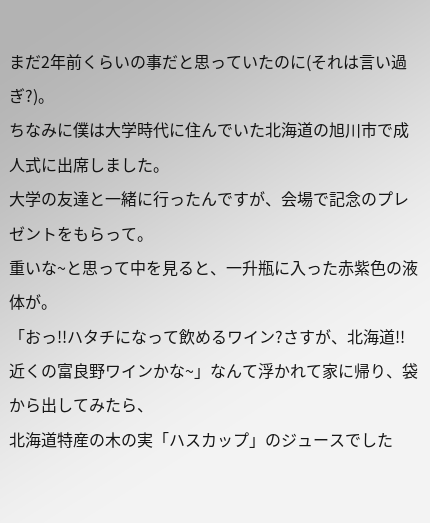まだ2年前くらいの事だと思っていたのに(それは言い過ぎ?)。
ちなみに僕は大学時代に住んでいた北海道の旭川市で成人式に出席しました。
大学の友達と一緒に行ったんですが、会場で記念のプレゼントをもらって。
重いな~と思って中を見ると、一升瓶に入った赤紫色の液体が。
「おっ!!ハタチになって飲めるワイン?さすが、北海道!!
近くの富良野ワインかな~」なんて浮かれて家に帰り、袋から出してみたら、
北海道特産の木の実「ハスカップ」のジュースでした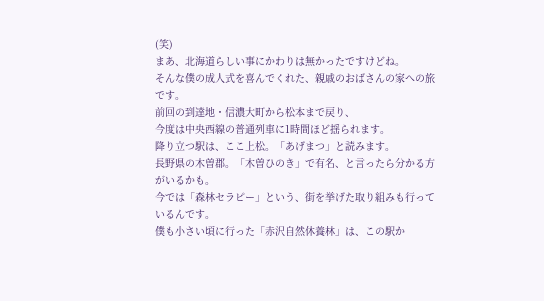(笑)
まあ、北海道らしい事にかわりは無かったですけどね。
そんな僕の成人式を喜んでくれた、親戚のおばさんの家への旅です。
前回の到達地・信濃大町から松本まで戻り、
今度は中央西線の普通列車に1時間ほど揺られます。
降り立つ駅は、ここ上松。「あげまつ」と読みます。
長野県の木曽郡。「木曽ひのき」で有名、と言ったら分かる方がいるかも。
今では「森林セラピー」という、街を挙げた取り組みも行っているんです。
僕も小さい頃に行った「赤沢自然休養林」は、この駅か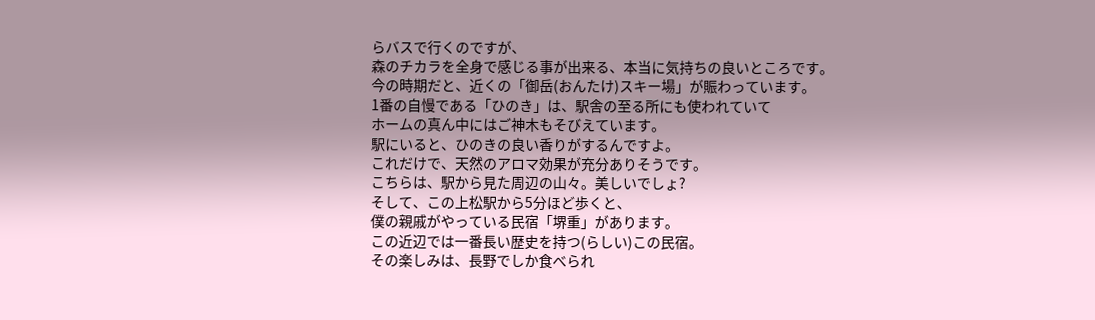らバスで行くのですが、
森のチカラを全身で感じる事が出来る、本当に気持ちの良いところです。
今の時期だと、近くの「御岳(おんたけ)スキー場」が賑わっています。
1番の自慢である「ひのき」は、駅舎の至る所にも使われていて
ホームの真ん中にはご神木もそびえています。
駅にいると、ひのきの良い香りがするんですよ。
これだけで、天然のアロマ効果が充分ありそうです。
こちらは、駅から見た周辺の山々。美しいでしょ?
そして、この上松駅から5分ほど歩くと、
僕の親戚がやっている民宿「堺重」があります。
この近辺では一番長い歴史を持つ(らしい)この民宿。
その楽しみは、長野でしか食べられ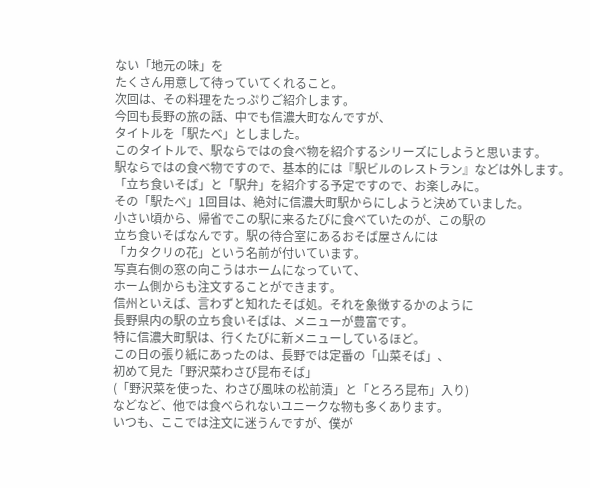ない「地元の味」を
たくさん用意して待っていてくれること。
次回は、その料理をたっぷりご紹介します。
今回も長野の旅の話、中でも信濃大町なんですが、
タイトルを「駅たべ」としました。
このタイトルで、駅ならではの食べ物を紹介するシリーズにしようと思います。
駅ならではの食べ物ですので、基本的には『駅ビルのレストラン』などは外します。
「立ち食いそば」と「駅弁」を紹介する予定ですので、お楽しみに。
その「駅たべ」1回目は、絶対に信濃大町駅からにしようと決めていました。
小さい頃から、帰省でこの駅に来るたびに食べていたのが、この駅の
立ち食いそばなんです。駅の待合室にあるおそば屋さんには
「カタクリの花」という名前が付いています。
写真右側の窓の向こうはホームになっていて、
ホーム側からも注文することができます。
信州といえば、言わずと知れたそば処。それを象徴するかのように
長野県内の駅の立ち食いそばは、メニューが豊富です。
特に信濃大町駅は、行くたびに新メニューしているほど。
この日の張り紙にあったのは、長野では定番の「山菜そば」、
初めて見た「野沢菜わさび昆布そば」
(「野沢菜を使った、わさび風味の松前漬」と「とろろ昆布」入り)
などなど、他では食べられないユニークな物も多くあります。
いつも、ここでは注文に迷うんですが、僕が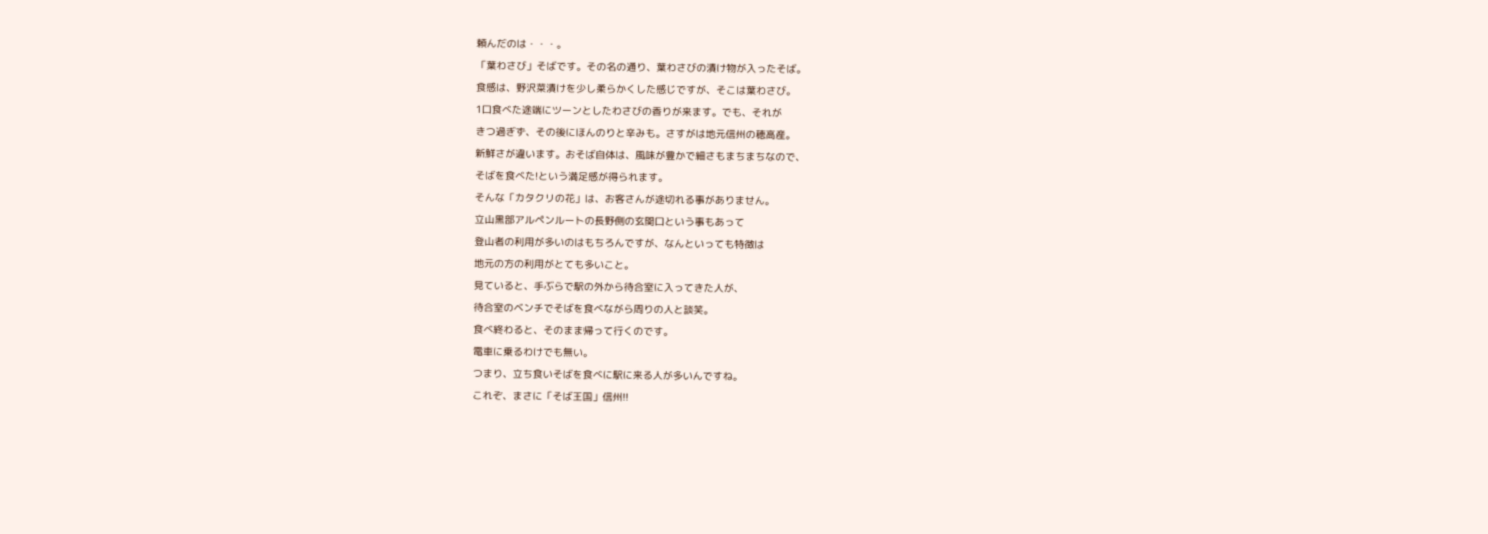頼んだのは・・・。
「葉わさび」そばです。その名の通り、葉わさびの漬け物が入ったそば。
食感は、野沢菜漬けを少し柔らかくした感じですが、そこは葉わさび。
1口食べた途端にツーンとしたわさびの香りが来ます。でも、それが
きつ過ぎず、その後にほんのりと辛みも。さすがは地元信州の穂高産。
新鮮さが違います。おそば自体は、風味が豊かで細さもまちまちなので、
そばを食べた!という満足感が得られます。
そんな「カタクリの花」は、お客さんが途切れる事がありません。
立山黒部アルペンルートの長野側の玄関口という事もあって
登山者の利用が多いのはもちろんですが、なんといっても特徴は
地元の方の利用がとても多いこと。
見ていると、手ぶらで駅の外から待合室に入ってきた人が、
待合室のベンチでそばを食べながら周りの人と談笑。
食べ終わると、そのまま帰って行くのです。
電車に乗るわけでも無い。
つまり、立ち食いそばを食べに駅に来る人が多いんですね。
これぞ、まさに「そば王国」信州!!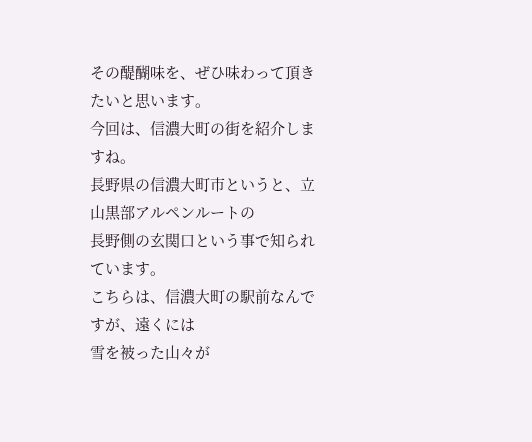その醍醐味を、ぜひ味わって頂きたいと思います。
今回は、信濃大町の街を紹介しますね。
長野県の信濃大町市というと、立山黒部アルペンルートの
長野側の玄関口という事で知られています。
こちらは、信濃大町の駅前なんですが、遠くには
雪を被った山々が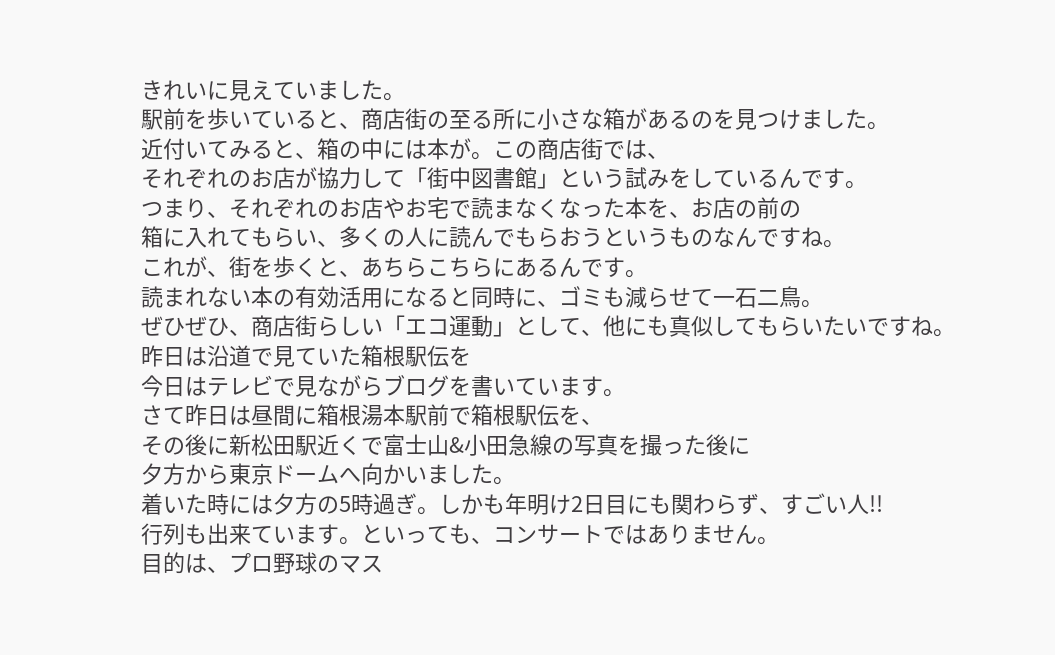きれいに見えていました。
駅前を歩いていると、商店街の至る所に小さな箱があるのを見つけました。
近付いてみると、箱の中には本が。この商店街では、
それぞれのお店が協力して「街中図書館」という試みをしているんです。
つまり、それぞれのお店やお宅で読まなくなった本を、お店の前の
箱に入れてもらい、多くの人に読んでもらおうというものなんですね。
これが、街を歩くと、あちらこちらにあるんです。
読まれない本の有効活用になると同時に、ゴミも減らせて一石二鳥。
ぜひぜひ、商店街らしい「エコ運動」として、他にも真似してもらいたいですね。
昨日は沿道で見ていた箱根駅伝を
今日はテレビで見ながらブログを書いています。
さて昨日は昼間に箱根湯本駅前で箱根駅伝を、
その後に新松田駅近くで富士山&小田急線の写真を撮った後に
夕方から東京ドームへ向かいました。
着いた時には夕方の5時過ぎ。しかも年明け2日目にも関わらず、すごい人!!
行列も出来ています。といっても、コンサートではありません。
目的は、プロ野球のマス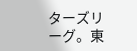ターズリーグ。東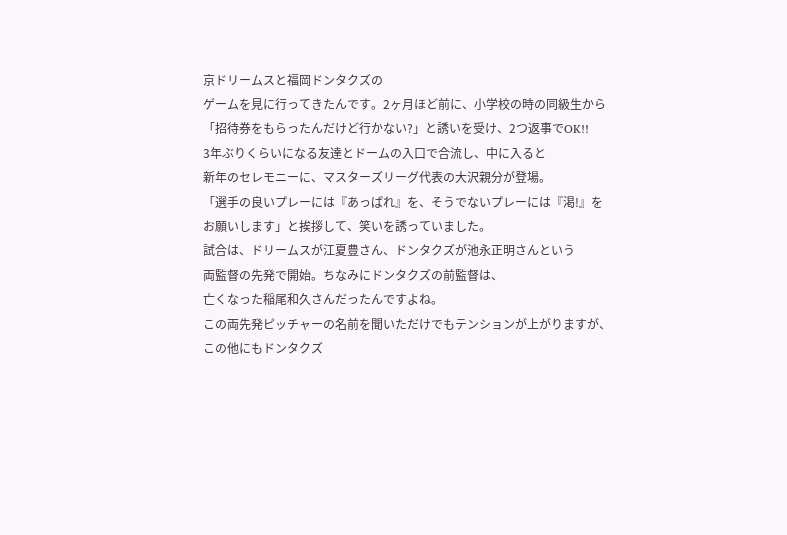京ドリームスと福岡ドンタクズの
ゲームを見に行ってきたんです。2ヶ月ほど前に、小学校の時の同級生から
「招待券をもらったんだけど行かない?」と誘いを受け、2つ返事でOK!!
3年ぶりくらいになる友達とドームの入口で合流し、中に入ると
新年のセレモニーに、マスターズリーグ代表の大沢親分が登場。
「選手の良いプレーには『あっぱれ』を、そうでないプレーには『渇!』を
お願いします」と挨拶して、笑いを誘っていました。
試合は、ドリームスが江夏豊さん、ドンタクズが池永正明さんという
両監督の先発で開始。ちなみにドンタクズの前監督は、
亡くなった稲尾和久さんだったんですよね。
この両先発ピッチャーの名前を聞いただけでもテンションが上がりますが、
この他にもドンタクズ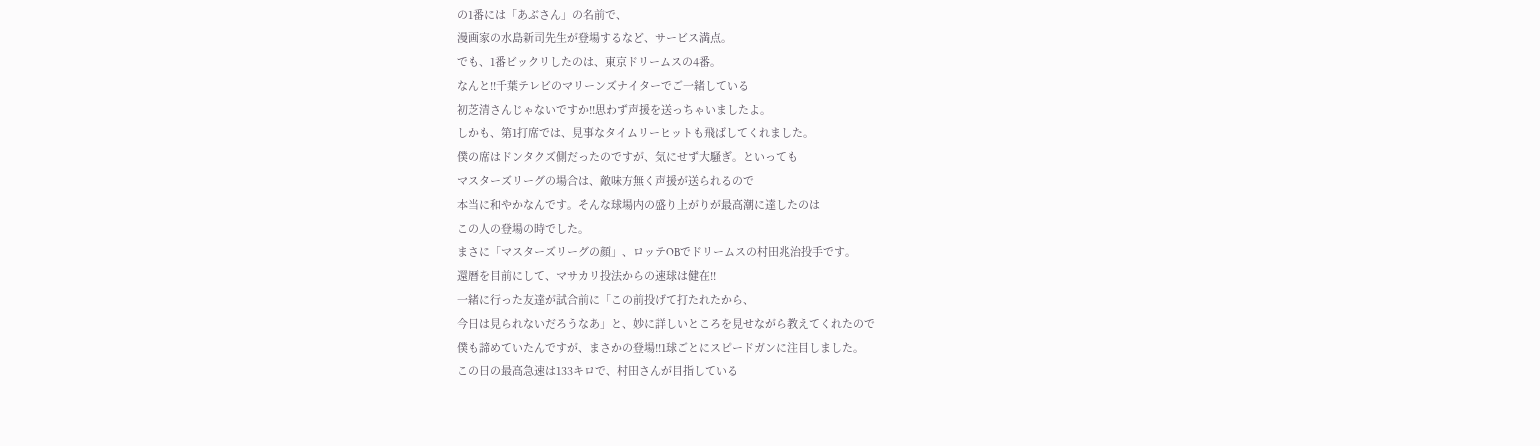の1番には「あぶさん」の名前で、
漫画家の水島新司先生が登場するなど、サービス満点。
でも、1番ビックリしたのは、東京ドリームスの4番。
なんと!!千葉テレビのマリーンズナイターでご一緒している
初芝清さんじゃないですか!!思わず声援を送っちゃいましたよ。
しかも、第1打席では、見事なタイムリーヒットも飛ばしてくれました。
僕の席はドンタクズ側だったのですが、気にせず大騒ぎ。といっても
マスターズリーグの場合は、敵味方無く声援が送られるので
本当に和やかなんです。そんな球場内の盛り上がりが最高潮に達したのは
この人の登場の時でした。
まさに「マスターズリーグの顔」、ロッテOBでドリームスの村田兆治投手です。
還暦を目前にして、マサカリ投法からの速球は健在!!
一緒に行った友達が試合前に「この前投げて打たれたから、
今日は見られないだろうなあ」と、妙に詳しいところを見せながら教えてくれたので
僕も諦めていたんですが、まさかの登場!!1球ごとにスピードガンに注目しました。
この日の最高急速は133キロで、村田さんが目指している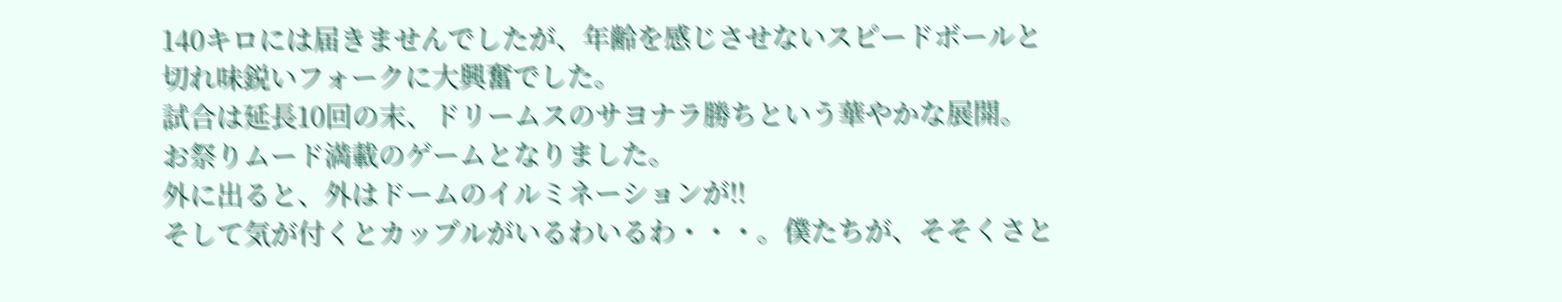140キロには届きませんでしたが、年齢を感じさせないスピードボールと
切れ味鋭いフォークに大興奮でした。
試合は延長10回の末、ドリームスのサヨナラ勝ちという華やかな展開。
お祭りムード満載のゲームとなりました。
外に出ると、外はドームのイルミネーションが!!
そして気が付くとカップルがいるわいるわ・・・。僕たちが、そそくさと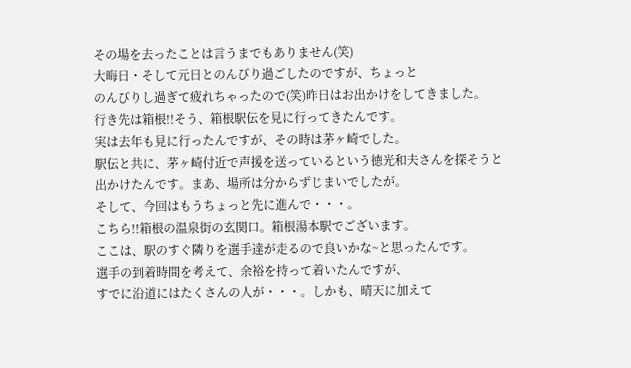その場を去ったことは言うまでもありません(笑)
大晦日・そして元日とのんびり過ごしたのですが、ちょっと
のんびりし過ぎて疲れちゃったので(笑)昨日はお出かけをしてきました。
行き先は箱根!!そう、箱根駅伝を見に行ってきたんです。
実は去年も見に行ったんですが、その時は茅ヶ崎でした。
駅伝と共に、茅ヶ崎付近で声援を送っているという徳光和夫さんを探そうと
出かけたんです。まあ、場所は分からずじまいでしたが。
そして、今回はもうちょっと先に進んで・・・。
こちら!!箱根の温泉街の玄関口。箱根湯本駅でございます。
ここは、駅のすぐ隣りを選手達が走るので良いかな~と思ったんです。
選手の到着時間を考えて、余裕を持って着いたんですが、
すでに沿道にはたくさんの人が・・・。しかも、晴天に加えて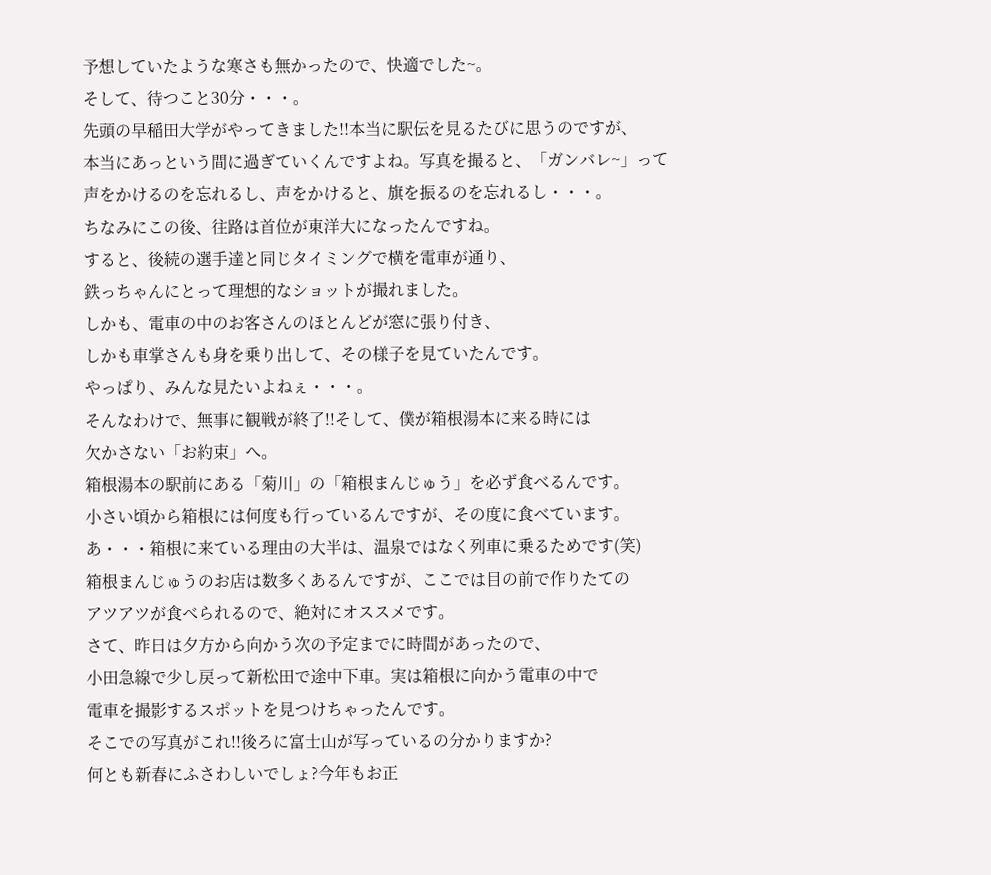予想していたような寒さも無かったので、快適でした~。
そして、待つこと30分・・・。
先頭の早稲田大学がやってきました!!本当に駅伝を見るたびに思うのですが、
本当にあっという間に過ぎていくんですよね。写真を撮ると、「ガンバレ~」って
声をかけるのを忘れるし、声をかけると、旗を振るのを忘れるし・・・。
ちなみにこの後、往路は首位が東洋大になったんですね。
すると、後続の選手達と同じタイミングで横を電車が通り、
鉄っちゃんにとって理想的なショットが撮れました。
しかも、電車の中のお客さんのほとんどが窓に張り付き、
しかも車掌さんも身を乗り出して、その様子を見ていたんです。
やっぱり、みんな見たいよねぇ・・・。
そんなわけで、無事に観戦が終了!!そして、僕が箱根湯本に来る時には
欠かさない「お約束」へ。
箱根湯本の駅前にある「菊川」の「箱根まんじゅう」を必ず食べるんです。
小さい頃から箱根には何度も行っているんですが、その度に食べています。
あ・・・箱根に来ている理由の大半は、温泉ではなく列車に乗るためです(笑)
箱根まんじゅうのお店は数多くあるんですが、ここでは目の前で作りたての
アツアツが食べられるので、絶対にオススメです。
さて、昨日は夕方から向かう次の予定までに時間があったので、
小田急線で少し戻って新松田で途中下車。実は箱根に向かう電車の中で
電車を撮影するスポットを見つけちゃったんです。
そこでの写真がこれ!!後ろに富士山が写っているの分かりますか?
何とも新春にふさわしいでしょ?今年もお正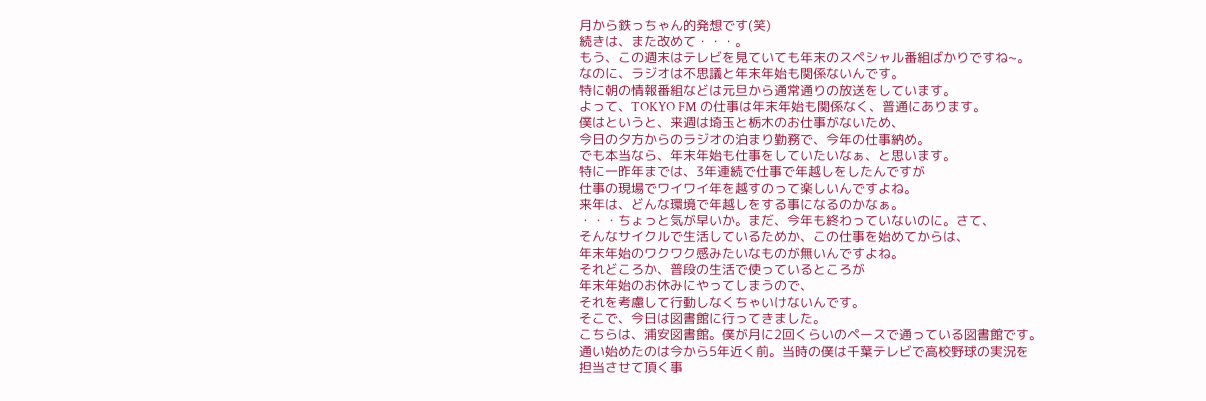月から鉄っちゃん的発想です(笑)
続きは、また改めて・・・。
もう、この週末はテレビを見ていても年末のスペシャル番組ばかりですね~。
なのに、ラジオは不思議と年末年始も関係ないんです。
特に朝の情報番組などは元旦から通常通りの放送をしています。
よって、TOKYO FM の仕事は年末年始も関係なく、普通にあります。
僕はというと、来週は埼玉と栃木のお仕事がないため、
今日の夕方からのラジオの泊まり勤務で、今年の仕事納め。
でも本当なら、年末年始も仕事をしていたいなぁ、と思います。
特に一昨年までは、3年連続で仕事で年越しをしたんですが
仕事の現場でワイワイ年を越すのって楽しいんですよね。
来年は、どんな環境で年越しをする事になるのかなぁ。
・・・ちょっと気が早いか。まだ、今年も終わっていないのに。さて、
そんなサイクルで生活しているためか、この仕事を始めてからは、
年末年始のワクワク感みたいなものが無いんですよね。
それどころか、普段の生活で使っているところが
年末年始のお休みにやってしまうので、
それを考慮して行動しなくちゃいけないんです。
そこで、今日は図書館に行ってきました。
こちらは、浦安図書館。僕が月に2回くらいのペースで通っている図書館です。
通い始めたのは今から5年近く前。当時の僕は千葉テレビで高校野球の実況を
担当させて頂く事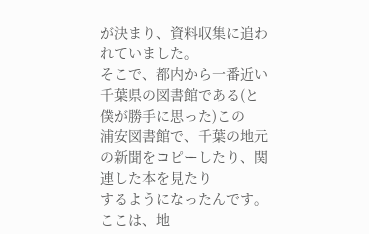が決まり、資料収集に追われていました。
そこで、都内から一番近い千葉県の図書館である(と僕が勝手に思った)この
浦安図書館で、千葉の地元の新聞をコピーしたり、関連した本を見たり
するようになったんです。
ここは、地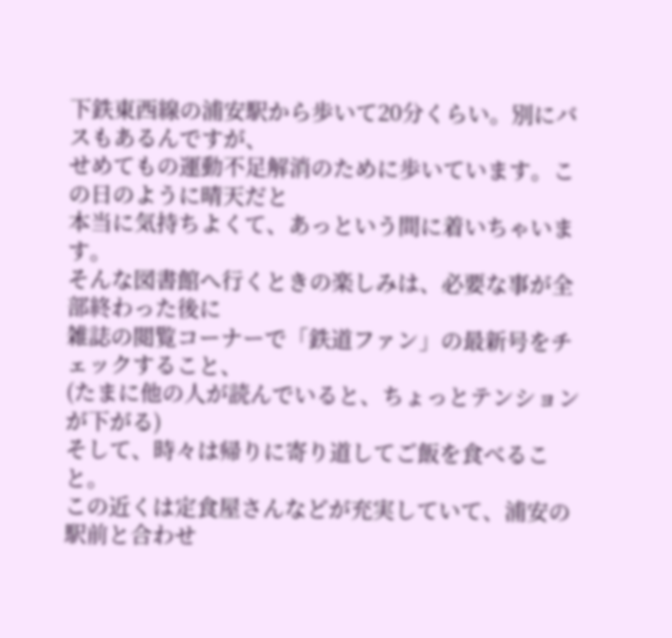下鉄東西線の浦安駅から歩いて20分くらい。別にバスもあるんですが、
せめてもの運動不足解消のために歩いています。この日のように晴天だと
本当に気持ちよくて、あっという間に着いちゃいます。
そんな図書館へ行くときの楽しみは、必要な事が全部終わった後に
雑誌の閲覧コーナーで「鉄道ファン」の最新号をチェックすること、
(たまに他の人が読んでいると、ちょっとテンションが下がる)
そして、時々は帰りに寄り道してご飯を食べること。
この近くは定食屋さんなどが充実していて、浦安の駅前と合わせ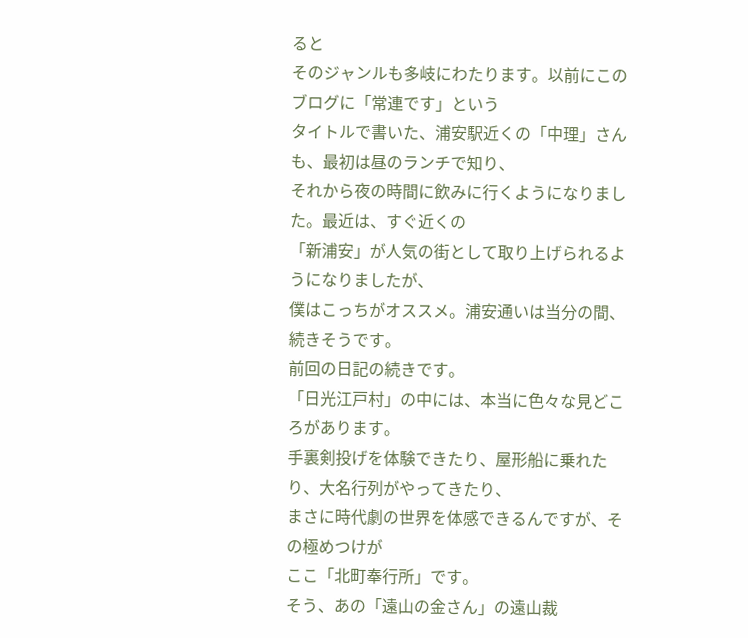ると
そのジャンルも多岐にわたります。以前にこのブログに「常連です」という
タイトルで書いた、浦安駅近くの「中理」さんも、最初は昼のランチで知り、
それから夜の時間に飲みに行くようになりました。最近は、すぐ近くの
「新浦安」が人気の街として取り上げられるようになりましたが、
僕はこっちがオススメ。浦安通いは当分の間、続きそうです。
前回の日記の続きです。
「日光江戸村」の中には、本当に色々な見どころがあります。
手裏剣投げを体験できたり、屋形船に乗れたり、大名行列がやってきたり、
まさに時代劇の世界を体感できるんですが、その極めつけが
ここ「北町奉行所」です。
そう、あの「遠山の金さん」の遠山裁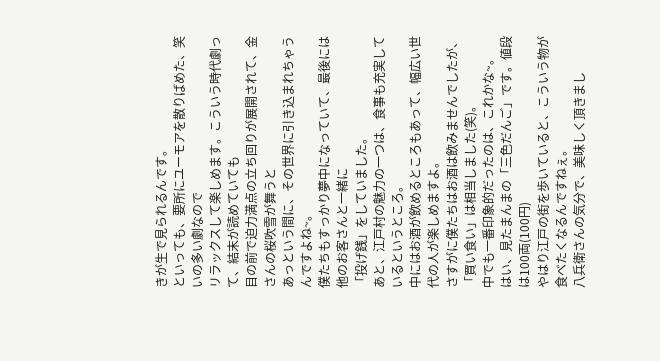きが生で見られるんです。
といっても、要所にユーモアを散りばめた、笑いの多い劇なので
リラックスして楽しめます。こういう時代劇って、結末が読めていても
目の前で迫力満点の立ち回りが展開されて、金さんの桜吹雪が舞うと
あっという間に、その世界に引き込まれちゃうんですよね~。
僕たちもすっかり夢中になっていて、最後には他のお客さんと一緒に
「投げ銭」をしていました。
あと、江戸村の魅力の一つは、食事も充実しているというところ。
中にはお酒が飲めるところもあって、幅広い世代の人が楽しめますよ。
さすがに僕たちはお酒は飲みませんでしたが、「買い食い」は相当しました(笑)。
中でも一番印象的だったのは、これかな~。
はい、見たまんまの「三色だんご」です。値段は100両(100円)
やはり江戸の街を歩いていると、こういう物が食べたくなるんですねぇ。
八兵衛さんの気分で、美味しく頂きまし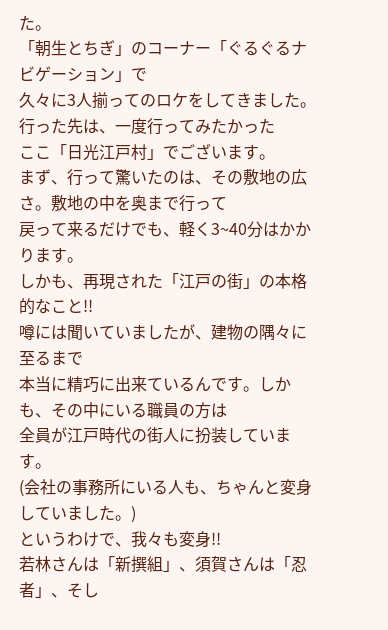た。
「朝生とちぎ」のコーナー「ぐるぐるナビゲーション」で
久々に3人揃ってのロケをしてきました。
行った先は、一度行ってみたかった
ここ「日光江戸村」でございます。
まず、行って驚いたのは、その敷地の広さ。敷地の中を奥まで行って
戻って来るだけでも、軽く3~40分はかかります。
しかも、再現された「江戸の街」の本格的なこと!!
噂には聞いていましたが、建物の隅々に至るまで
本当に精巧に出来ているんです。しかも、その中にいる職員の方は
全員が江戸時代の街人に扮装しています。
(会社の事務所にいる人も、ちゃんと変身していました。)
というわけで、我々も変身!!
若林さんは「新撰組」、須賀さんは「忍者」、そし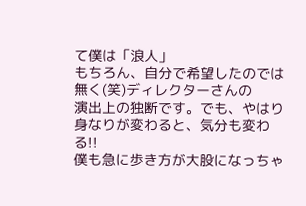て僕は「浪人」
もちろん、自分で希望したのでは無く(笑)ディレクターさんの
演出上の独断です。でも、やはり身なりが変わると、気分も変わる!!
僕も急に歩き方が大股になっちゃ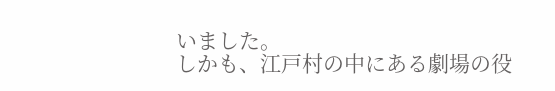いました。
しかも、江戸村の中にある劇場の役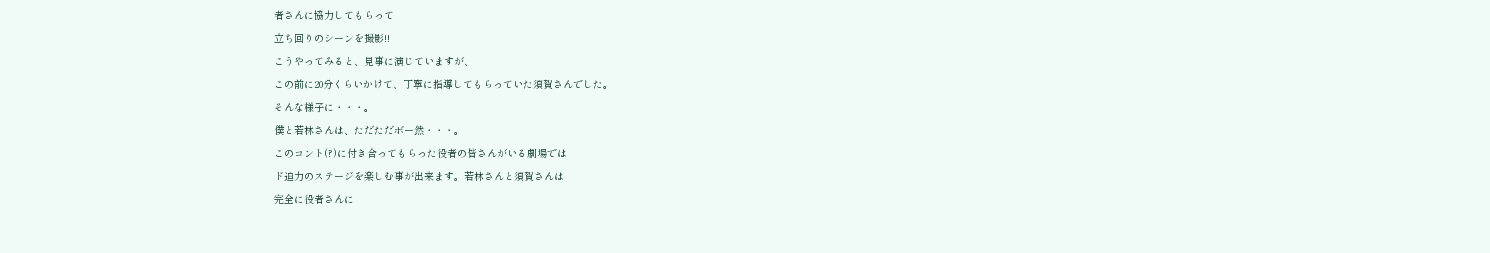者さんに協力してもらって
立ち回りのシーンを撮影!!
こうやってみると、見事に演じていますが、
この前に20分くらいかけて、丁寧に指導してもらっていた須賀さんでした。
そんな様子に・・・。
僕と若林さんは、ただただボー然・・・。
このコント(?)に付き合ってもらった役者の皆さんがいる劇場では
ド迫力のステージを楽しむ事が出来ます。若林さんと須賀さんは
完全に役者さんに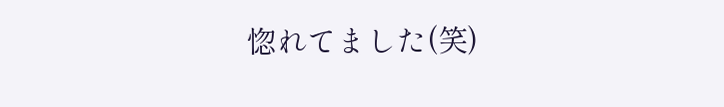惚れてました(笑)